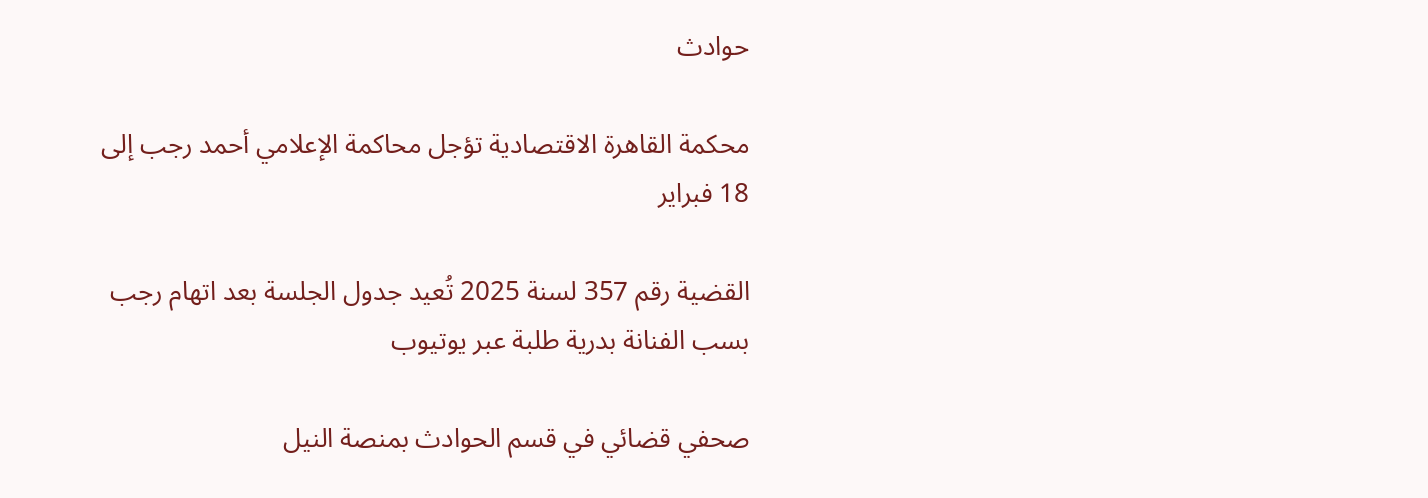حوادث

محكمة القاهرة الاقتصادية تؤجل محاكمة الإعلامي أحمد رجب إلى 18 فبراير

القضية رقم 357 لسنة 2025 تُعيد جدول الجلسة بعد اتهام رجب بسب الفنانة بدرية طلبة عبر يوتيوب

صحفي قضائي في قسم الحوادث بمنصة النيل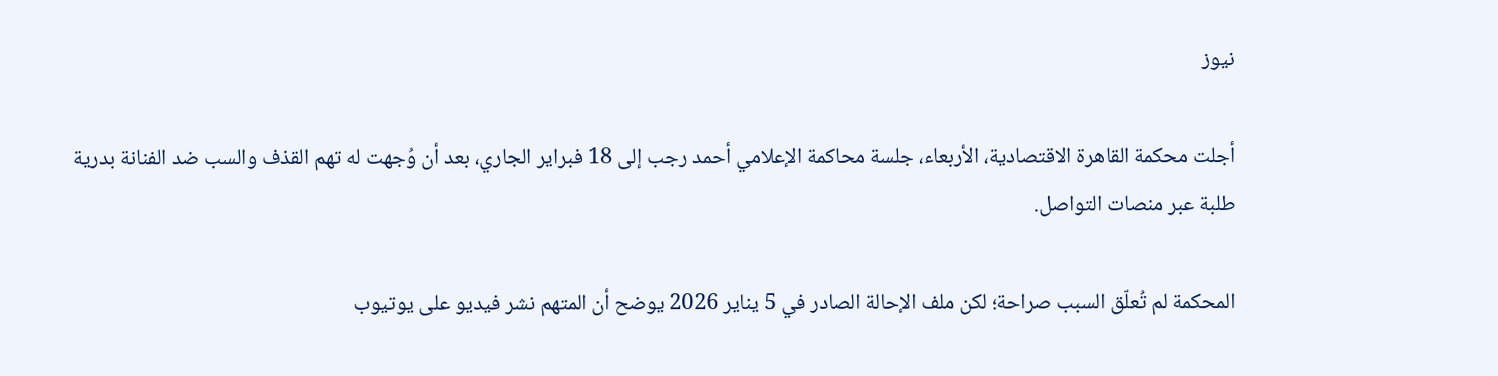نيوز

أجلت محكمة القاهرة الاقتصادية، الأربعاء، جلسة محاكمة الإعلامي أحمد رجب إلى 18 فبراير الجاري، بعد أن وُجهت له تهم القذف والسب ضد الفنانة بدرية طلبة عبر منصات التواصل.

المحكمة لم تُعلّق السبب صراحة؛ لكن ملف الإحالة الصادر في 5 يناير 2026 يوضح أن المتهم نشر فيديو على يوتيوب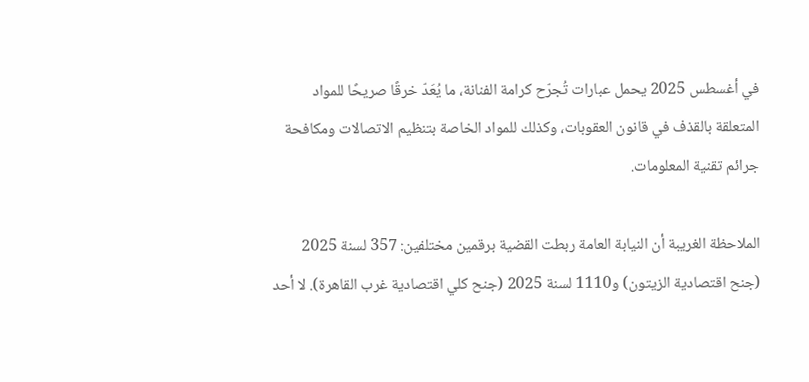في أغسطس 2025 يحمل عبارات تُجرّح كرامة الفنانة، ما يُعَدّ خرقًا صريحًا للمواد المتعلقة بالقذف في قانون العقوبات، وكذلك للمواد الخاصة بتنظيم الاتصالات ومكافحة جرائم تقنية المعلومات.

الملاحظة الغريبة أن النيابة العامة ربطت القضية برقمين مختلفين: 357 لسنة 2025 (جنح اقتصادية الزيتون) و1110 لسنة 2025 (جنح كلي اقتصادية غرب القاهرة). لا أحد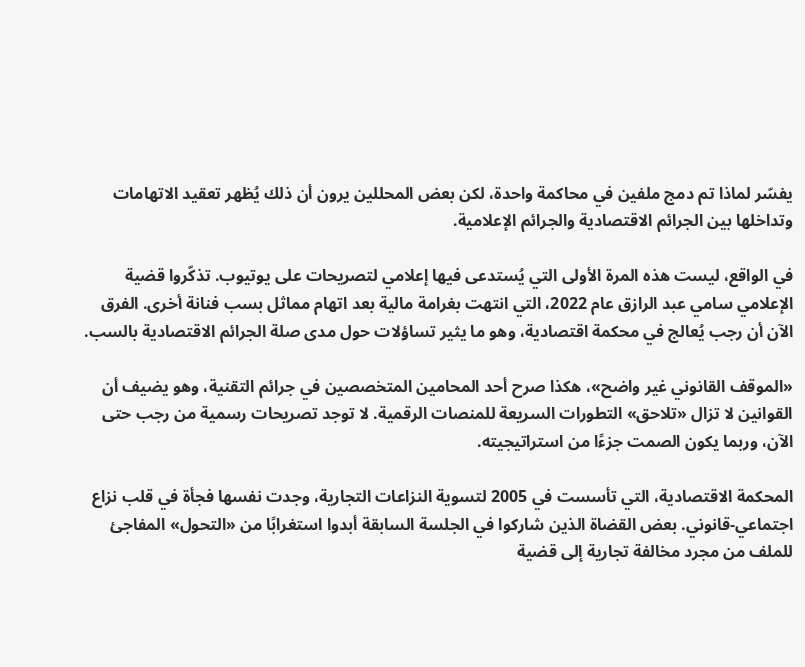يفسّر لماذا تم دمج ملفين في محاكمة واحدة، لكن بعض المحللين يرون أن ذلك يُظهر تعقيد الاتهامات وتداخلها بين الجرائم الاقتصادية والجرائم الإعلامية.

في الواقع، ليست هذه المرة الأولى التي يُستدعى فيها إعلامي لتصريحات على يوتيوب. تذكّروا قضية الإعلامي سامي عبد الرازق عام 2022، التي انتهت بغرامة مالية بعد اتهام مماثل بسب فنانة أخرى. الفرق الآن أن رجب يُعالج في محكمة اقتصادية، وهو ما يثير تساؤلات حول مدى صلة الجرائم الاقتصادية بالسب.

«الموقف القانوني غير واضح»، هكذا صرح أحد المحامين المتخصصين في جرائم التقنية، وهو يضيف أن القوانين لا تزال «تلاحق» التطورات السريعة للمنصات الرقمية. لا توجد تصريحات رسمية من رجب حتى الآن، وربما يكون الصمت جزءًا من استراتيجيته.

المحكمة الاقتصادية، التي تأسست في 2005 لتسوية النزاعات التجارية، وجدت نفسها فجأة في قلب نزاع اجتماعي‑قانوني. بعض القضاة الذين شاركوا في الجلسة السابقة أبدوا استغرابًا من «التحول» المفاجئ للملف من مجرد مخالفة تجارية إلى قضية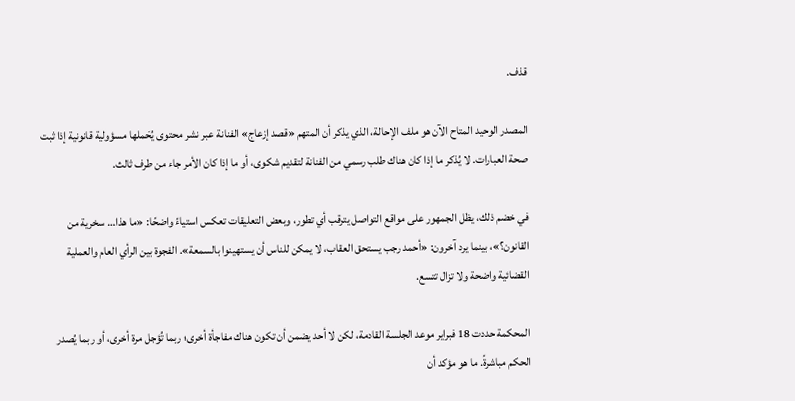قذف.

المصدر الوحيد المتاح الآن هو ملف الإحالة، الذي يذكر أن المتهم «قصد إزعاج» الفنانة عبر نشر محتوى يُحَملها مسؤولية قانونية إذا ثبت صحة العبارات. لا يُذكر ما إذا كان هناك طلب رسمي من الفنانة لتقديم شكوى، أو ما إذا كان الأمر جاء من طرف ثالث.

في خضم ذلك، يظل الجمهور على مواقع التواصل يترقب أي تطور، وبعض التعليقات تعكس استياءً واضحًا: «ما هذا… سخرية من القانون؟»، بينما يرد آخرون: «أحمد رجب يستحق العقاب، لا يمكن للناس أن يستهينوا بالسمعة». الفجوة بين الرأي العام والعملية القضائية واضحة ولا تزال تتسع.

المحكمة حددت 18 فبراير موعد الجلسة القادمة، لكن لا أحد يضمن أن تكون هناك مفاجأة أخرى؛ ربما تُؤجل مرة أخرى، أو ربما يُصدر الحكم مباشرةً. ما هو مؤكد أن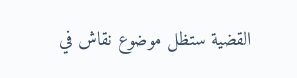القضية ستظل موضوع نقاش في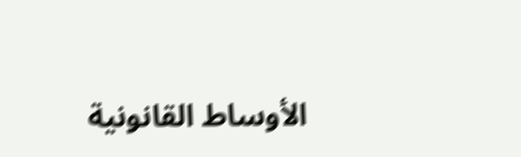الأوساط القانونية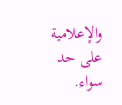والإعلامية على حد سواء.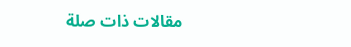مقالات ذات صلة